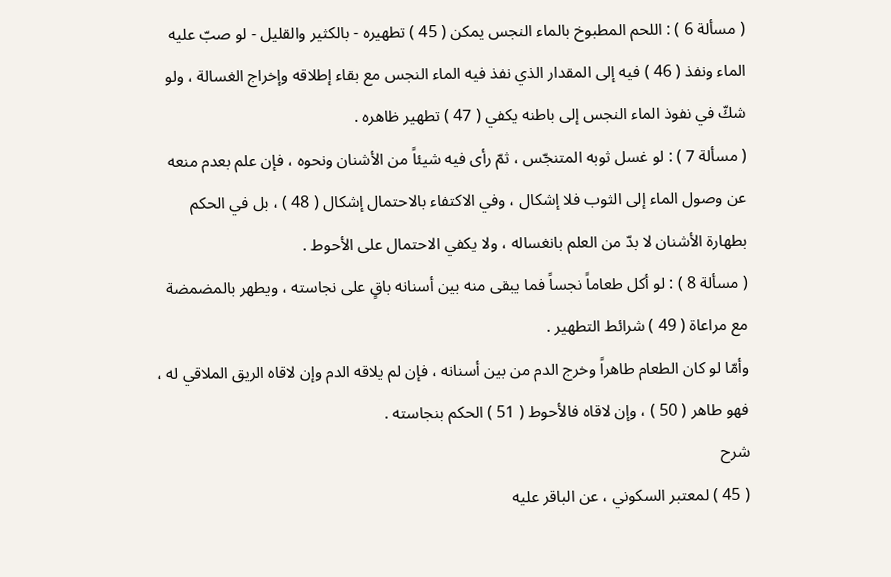( مسألة 6 ) : اللحم المطبوخ بالماء النجس يمكن ( 45 ) تطهيره - بالكثير والقليل - لو صبّ عليه الماء ونفذ ( 46 ) فيه إلى المقدار الذي نفذ فيه الماء النجس مع بقاء إطلاقه وإخراج الغسالة ، ولو شكّ في نفوذ الماء النجس إلى باطنه يكفي ( 47 ) تطهير ظاهره .
( مسألة 7 ) : لو غسل ثوبه المتنجّس ، ثمّ رأى فيه شيئاً من الأشنان ونحوه ، فإن علم بعدم منعه عن وصول الماء إلى الثوب فلا إشكال ، وفي الاكتفاء بالاحتمال إشكال ( 48 ) ، بل في الحكم بطهارة الأشنان لا بدّ من العلم بانغساله ، ولا يكفي الاحتمال على الأحوط .
( مسألة 8 ) : لو أكل طعاماً نجساً فما يبقى منه بين أسنانه باقٍ على نجاسته ، ويطهر بالمضمضة مع مراعاة ( 49 ) شرائط التطهير .
وأمّا لو كان الطعام طاهراً وخرج الدم من بين أسنانه ، فإن لم يلاقه الدم وإن لاقاه الريق الملاقي له ، فهو طاهر ( 50 ) ، وإن لاقاه فالأحوط ( 51 ) الحكم بنجاسته .
شرح
( 45 ) لمعتبر السكوني ، عن الباقر عليه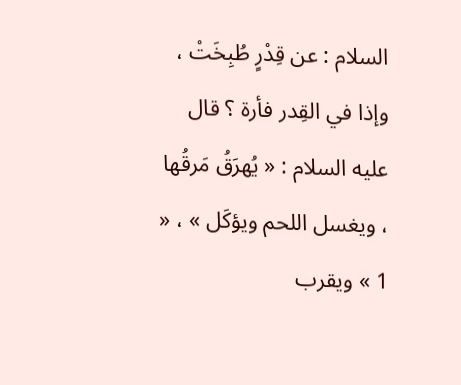السلام : عن قِدْرٍ طُبِخَتْ ، وإذا في القِدر فأرة ؟ قال عليه السلام : « يُهرَقُ مَرقُها ، ويغسل اللحم ويؤكَل » ، « 1 » ويقرب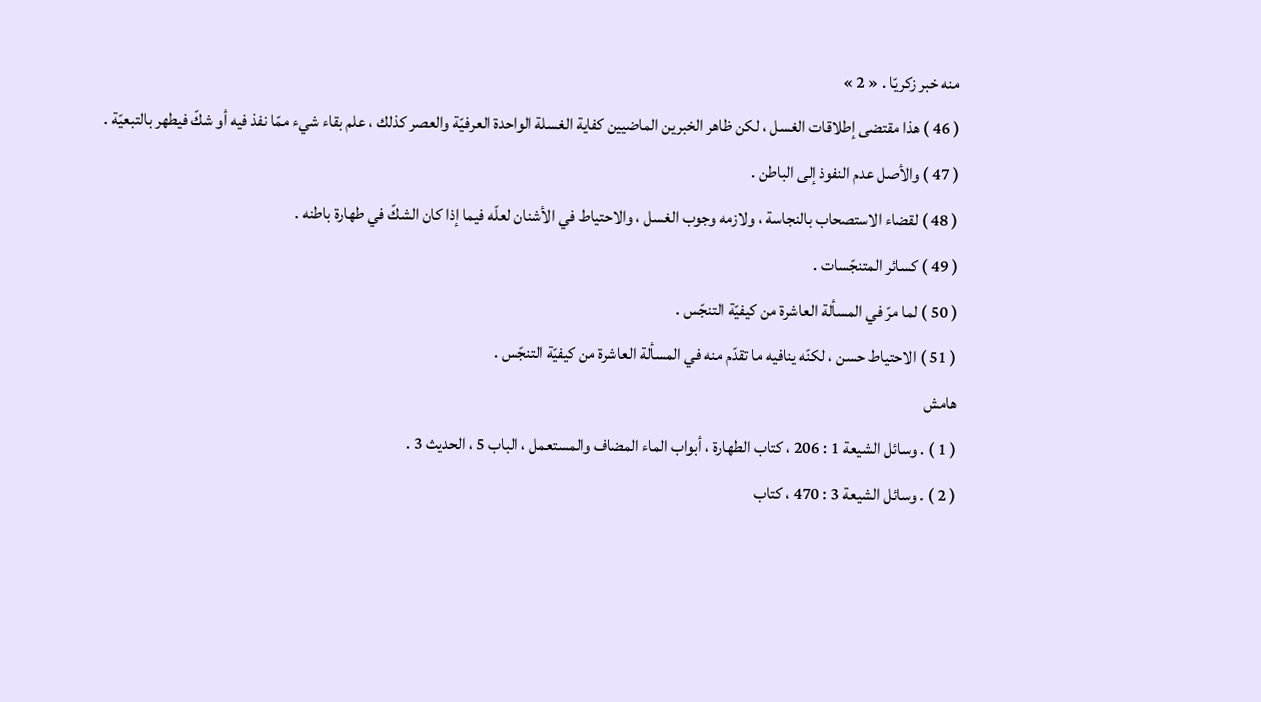منه خبر زكريّا . « 2 »
( 46 ) هذا مقتضى إطلاقات الغسل ، لكن ظاهر الخبرين الماضيين كفاية الغسلة الواحدة العرفيّة والعصر كذلك ، علم بقاء شيء ممّا نفذ فيه أو شكّ فيطهر بالتبعيّة .
( 47 ) والأصل عدم النفوذ إلى الباطن .
( 48 ) لقضاء الاستصحاب بالنجاسة ، ولازمه وجوب الغسل ، والاحتياط في الأشنان لعلّه فيما إذا كان الشكّ في طهارة باطنه .
( 49 ) كسائر المتنجّسات .
( 50 ) لما مرّ في المسألة العاشرة من كيفيّة التنجّس .
( 51 ) الاحتياط حسن ، لكنّه ينافيه ما تقدّم منه في المسألة العاشرة من كيفيّة التنجّس .
هامش
( 1 ) . وسائل الشيعة 1 : 206 ، كتاب الطهارة ، أبواب الماء المضاف والمستعمل ، الباب 5 ، الحديث 3 .
( 2 ) . وسائل الشيعة 3 : 470 ، كتاب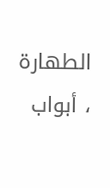الطهارة ، أبواب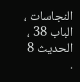النجاسات ، الباب 38 ، الحديث 8 .